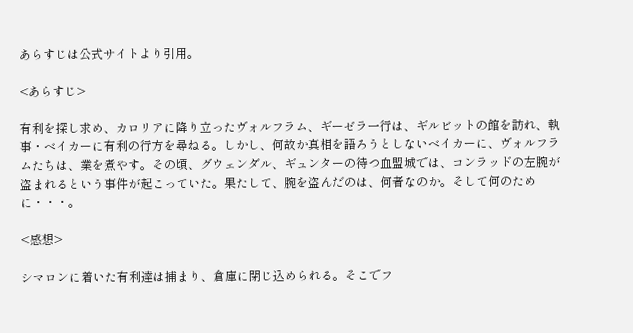あらすじは公式サイトより引用。

<あらすじ>

有利を探し求め、カロリアに降り立ったヴォルフラム、ギーゼラ一行は、ギルビットの館を訪れ、執事・ベイカーに有利の行方を尋ねる。しかし、何故か真相を語ろうとしないベイカーに、ヴォルフラムたちは、業を煮やす。その頃、グウェンダル、ギュンターの待つ血盟城では、コンラッドの左腕が盗まれるという事件が起こっていた。果たして、腕を盗んだのは、何者なのか。そして何のために・・・。

<感想>

シマロンに着いた有利達は捕まり、倉庫に閉じ込められる。そこでフ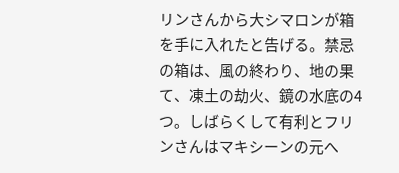リンさんから大シマロンが箱を手に入れたと告げる。禁忌の箱は、風の終わり、地の果て、凍土の劫火、鏡の水底の4つ。しばらくして有利とフリンさんはマキシーンの元へ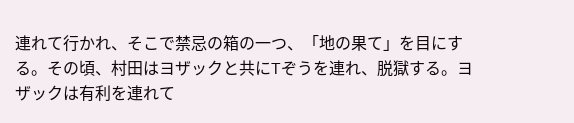連れて行かれ、そこで禁忌の箱の一つ、「地の果て」を目にする。その頃、村田はヨザックと共にTぞうを連れ、脱獄する。ヨザックは有利を連れて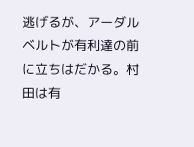逃げるが、アーダルベルトが有利達の前に立ちはだかる。村田は有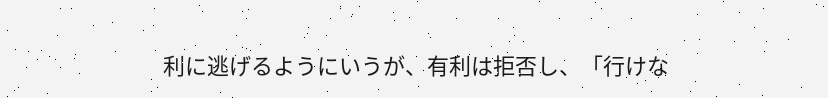利に逃げるようにいうが、有利は拒否し、「行けな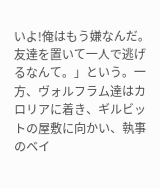いよ!俺はもう嫌なんだ。友達を置いて一人で逃げるなんて。」という。一方、ヴォルフラム達はカロリアに着き、ギルビットの屋敷に向かい、執事のベイ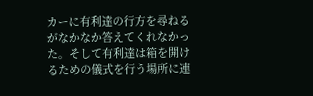カーに有利達の行方を尋ねるがなかなか答えてくれなかった。そして有利達は箱を開けるための儀式を行う場所に連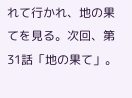れて行かれ、地の果てを見る。次回、第31話「地の果て」。